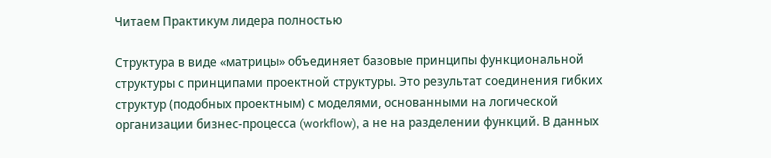Читаем Практикум лидера полностью

Структура в виде «матрицы» объединяет базовые принципы функциональной структуры с принципами проектной структуры. Это результат соединения гибких структур (подобных проектным) с моделями, основанными на логической организации бизнес-процесса (workflow), а не на разделении функций. В данных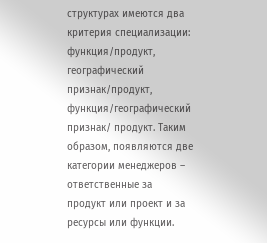структурах имеются два критерия специализации: функция/продукт, географический признак/продукт, функция/географический признак/ продукт. Таким образом, появляются две категории менеджеров – ответственные за продукт или проект и за ресурсы или функции.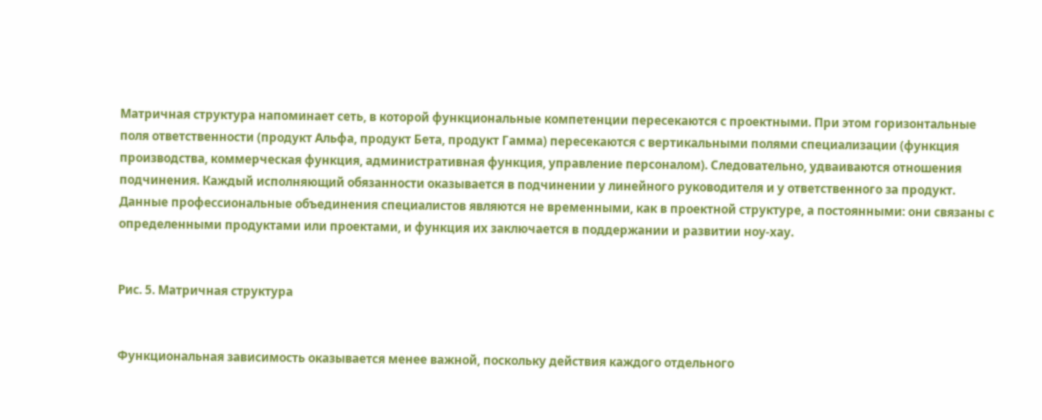Матричная структура напоминает сеть, в которой функциональные компетенции пересекаются с проектными. При этом горизонтальные поля ответственности (продукт Альфа, продукт Бета, продукт Гамма) пересекаются с вертикальными полями специализации (функция производства, коммерческая функция, административная функция, управление персоналом). Следовательно, удваиваются отношения подчинения. Каждый исполняющий обязанности оказывается в подчинении у линейного руководителя и у ответственного за продукт. Данные профессиональные объединения специалистов являются не временными, как в проектной структуре, а постоянными: они связаны с определенными продуктами или проектами, и функция их заключается в поддержании и развитии ноу-хау.


Рис. 5. Матричная структура


Функциональная зависимость оказывается менее важной, поскольку действия каждого отдельного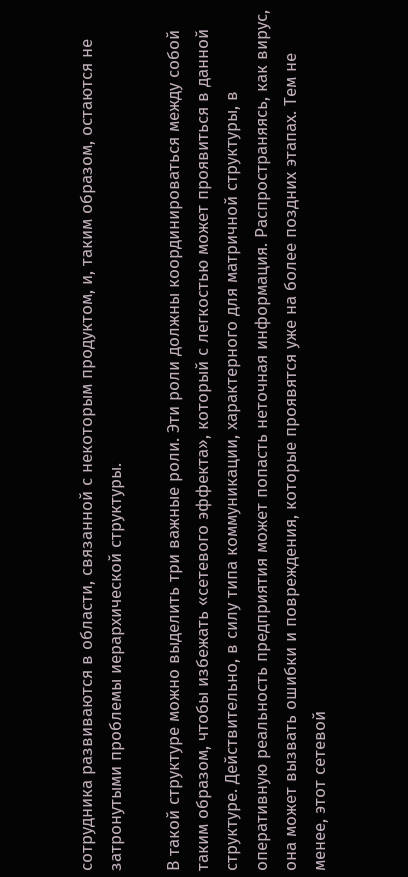сотрудника развиваются в области, связанной с некоторым продуктом, и, таким образом, остаются не затронутыми проблемы иерархической структуры.

В такой структуре можно выделить три важные роли. Эти роли должны координироваться между собой таким образом, чтобы избежать «сетевого эффекта», который с легкостью может проявиться в данной структуре. Действительно, в силу типа коммуникации, характерного для матричной структуры, в оперативную реальность предприятия может попасть неточная информация. Распространяясь, как вирус, она может вызвать ошибки и повреждения, которые проявятся уже на более поздних этапах. Тем не менее, этот сетевой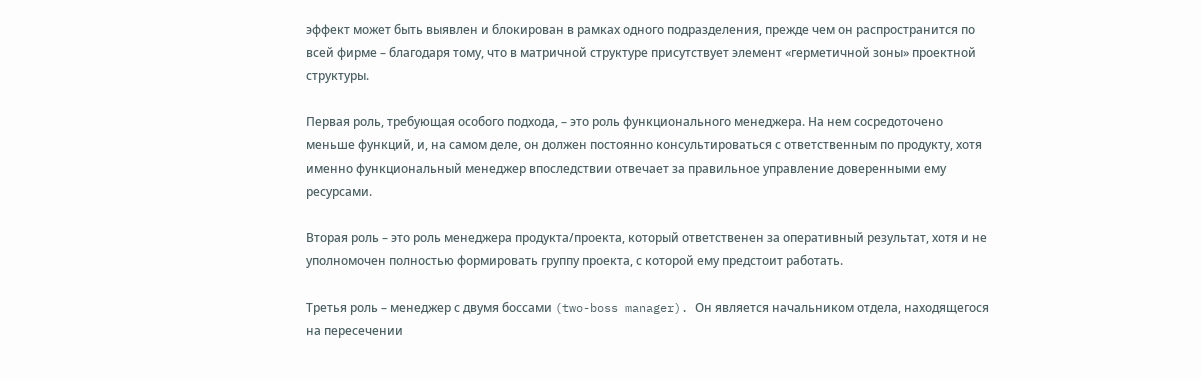эффект может быть выявлен и блокирован в рамках одного подразделения, прежде чем он распространится по всей фирме – благодаря тому, что в матричной структуре присутствует элемент «герметичной зоны» проектной структуры.

Первая роль, требующая особого подхода, – это роль функционального менеджера. На нем сосредоточено меньше функций, и, на самом деле, он должен постоянно консультироваться с ответственным по продукту, хотя именно функциональный менеджер впоследствии отвечает за правильное управление доверенными ему ресурсами.

Вторая роль – это роль менеджера продукта/проекта, который ответственен за оперативный результат, хотя и не уполномочен полностью формировать группу проекта, с которой ему предстоит работать.

Третья роль – менеджер с двумя боссами (two-boss manager). Он является начальником отдела, находящегося на пересечении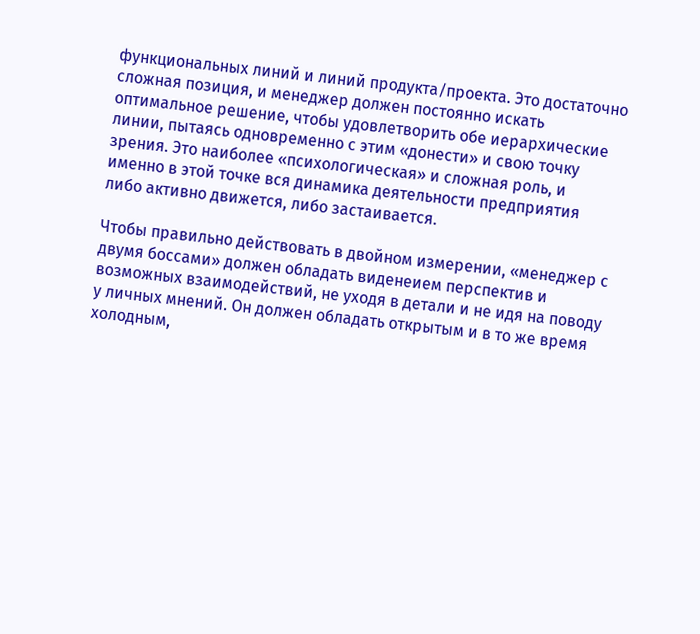функциональных линий и линий продукта/проекта. Это достаточно сложная позиция, и менеджер должен постоянно искать оптимальное решение, чтобы удовлетворить обе иерархические линии, пытаясь одновременно с этим «донести» и свою точку зрения. Это наиболее «психологическая» и сложная роль, и именно в этой точке вся динамика деятельности предприятия либо активно движется, либо застаивается.

Чтобы правильно действовать в двойном измерении, «менеджер с двумя боссами» должен обладать виденеием перспектив и возможных взаимодействий, не уходя в детали и не идя на поводу у личных мнений. Он должен обладать открытым и в то же время холодным,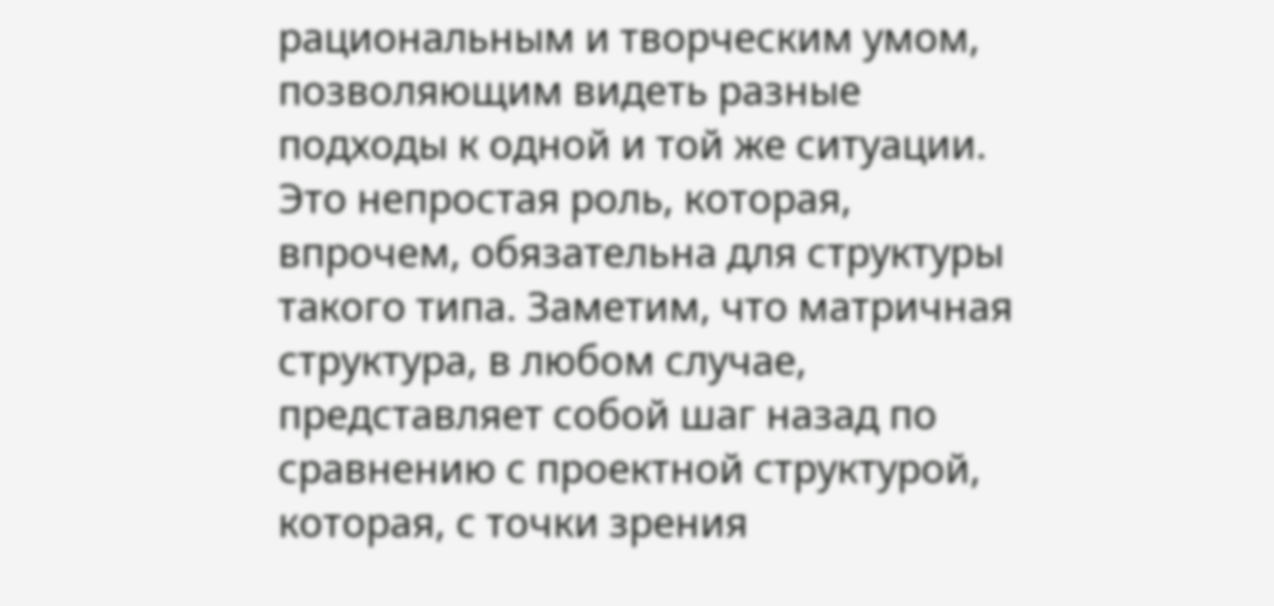рациональным и творческим умом, позволяющим видеть разные подходы к одной и той же ситуации. Это непростая роль, которая, впрочем, обязательна для структуры такого типа. Заметим, что матричная структура, в любом случае, представляет собой шаг назад по сравнению с проектной структурой, которая, с точки зрения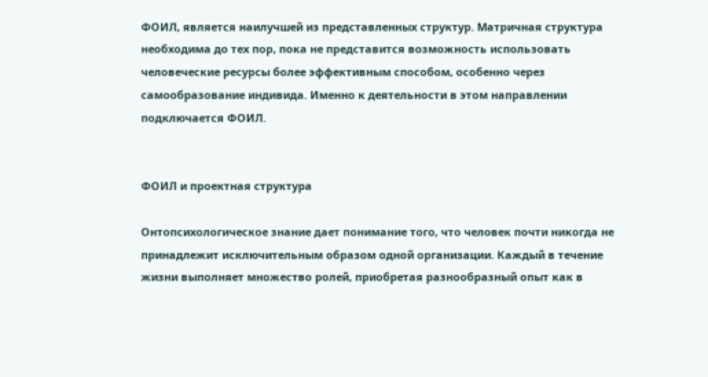ФОИЛ, является наилучшей из представленных структур. Матричная структура необходима до тех пор, пока не представится возможность использовать человеческие ресурсы более эффективным способом, особенно через самообразование индивида. Именно к деятельности в этом направлении подключается ФОИЛ.


ФОИЛ и проектная структура

Онтопсихологическое знание дает понимание того, что человек почти никогда не принадлежит исключительным образом одной организации. Каждый в течение жизни выполняет множество ролей, приобретая разнообразный опыт как в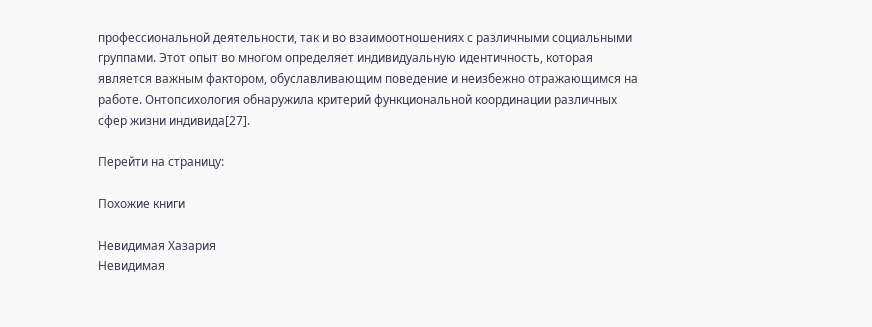профессиональной деятельности, так и во взаимоотношениях с различными социальными группами. Этот опыт во многом определяет индивидуальную идентичность, которая является важным фактором, обуславливающим поведение и неизбежно отражающимся на работе. Онтопсихология обнаружила критерий функциональной координации различных сфер жизни индивида[27].

Перейти на страницу:

Похожие книги

Невидимая Хазария
Невидимая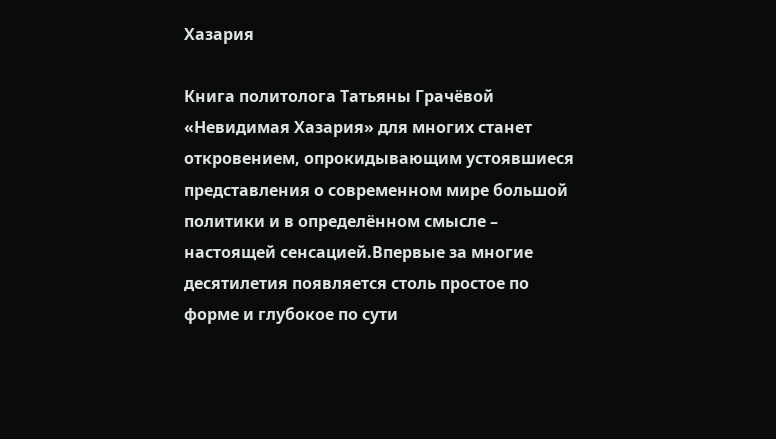Хазария

Книга политолога Татьяны Грачёвой «Невидимая Хазария» для многих станет откровением, опрокидывающим устоявшиеся представления о современном мире большой политики и в определённом смысле – настоящей сенсацией.Впервые за многие десятилетия появляется столь простое по форме и глубокое по сути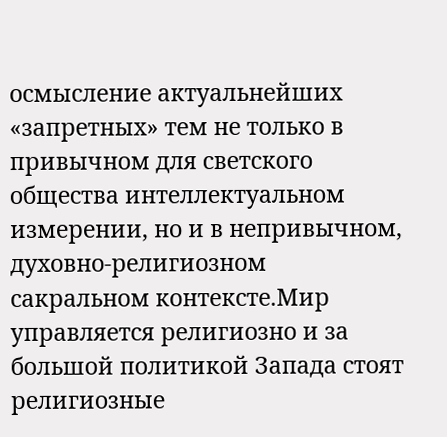осмысление актуальнейших «запретных» тем не только в привычном для светского общества интеллектуальном измерении, но и в непривычном, духовно-религиозном сакральном контексте.Мир управляется религиозно и за большой политикой Запада стоят религиозные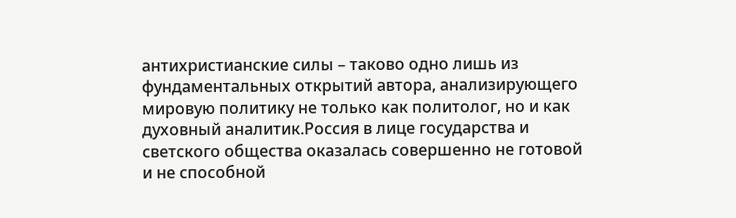антихристианские силы – таково одно лишь из фундаментальных открытий автора, анализирующего мировую политику не только как политолог, но и как духовный аналитик.Россия в лице государства и светского общества оказалась совершенно не готовой и не способной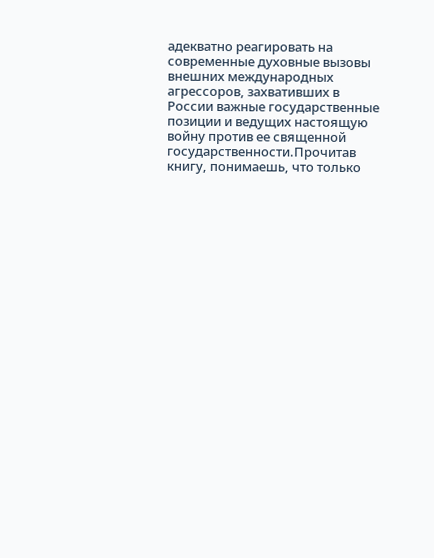адекватно реагировать на современные духовные вызовы внешних международных агрессоров, захвативших в России важные государственные позиции и ведущих настоящую войну против ее священной государственности.Прочитав книгу, понимаешь, что только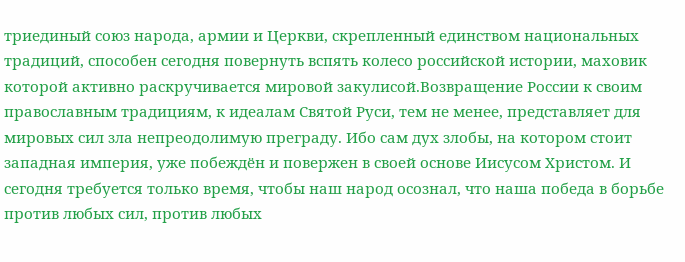триединый союз народа, армии и Церкви, скрепленный единством национальных традиций, способен сегодня повернуть вспять колесо российской истории, маховик которой активно раскручивается мировой закулисой.Возвращение России к своим православным традициям, к идеалам Святой Руси, тем не менее, представляет для мировых сил зла непреодолимую преграду. Ибо сам дух злобы, на котором стоит западная империя, уже побеждён и повержен в своей основе Иисусом Христом. И сегодня требуется только время, чтобы наш народ осознал, что наша победа в борьбе против любых сил, против любых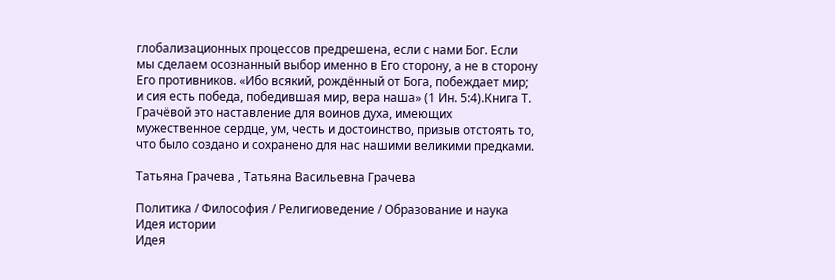глобализационных процессов предрешена, если с нами Бог. Если мы сделаем осознанный выбор именно в Его сторону, а не в сторону Его противников. «Ибо всякий, рождённый от Бога, побеждает мир; и сия есть победа, победившая мир, вера наша» (1 Ин. 5:4).Книга Т. Грачёвой это наставление для воинов духа, имеющих мужественное сердце, ум, честь и достоинство, призыв отстоять то, что было создано и сохранено для нас нашими великими предками.

Татьяна Грачева , Татьяна Васильевна Грачева

Политика / Философия / Религиоведение / Образование и наука
Идея истории
Идея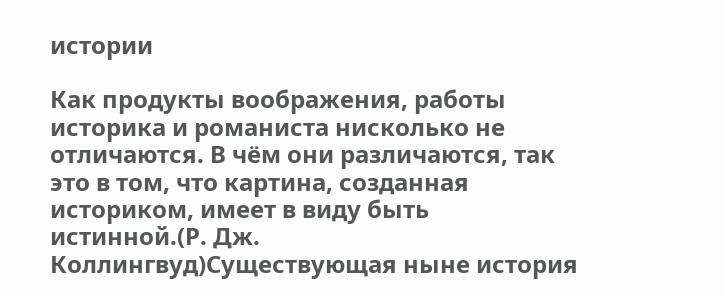истории

Как продукты воображения, работы историка и романиста нисколько не отличаются. В чём они различаются, так это в том, что картина, созданная историком, имеет в виду быть истинной.(Р. Дж. Коллингвуд)Существующая ныне история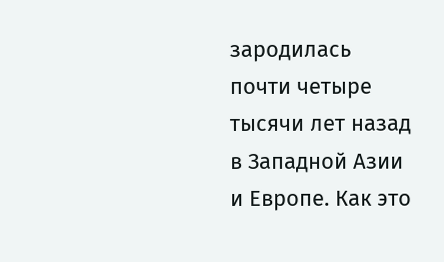зародилась почти четыре тысячи лет назад в Западной Азии и Европе. Как это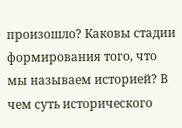произошло? Каковы стадии формирования того, что мы называем историей? В чем суть исторического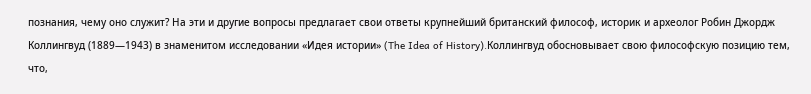познания, чему оно служит? На эти и другие вопросы предлагает свои ответы крупнейший британский философ, историк и археолог Робин Джордж Коллингвуд (1889—1943) в знаменитом исследовании «Идея истории» (The Idea of History).Коллингвуд обосновывает свою философскую позицию тем, что,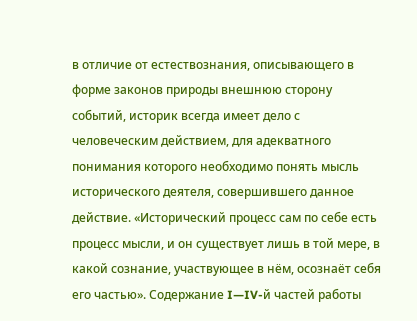в отличие от естествознания, описывающего в форме законов природы внешнюю сторону событий, историк всегда имеет дело с человеческим действием, для адекватного понимания которого необходимо понять мысль исторического деятеля, совершившего данное действие. «Исторический процесс сам по себе есть процесс мысли, и он существует лишь в той мере, в какой сознание, участвующее в нём, осознаёт себя его частью». Содержание I—IV-й частей работы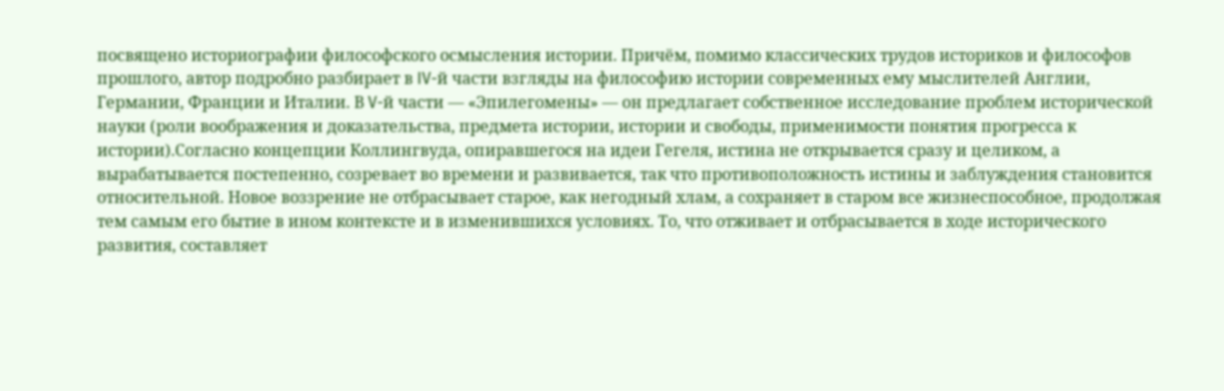посвящено историографии философского осмысления истории. Причём, помимо классических трудов историков и философов прошлого, автор подробно разбирает в IV-й части взгляды на философию истории современных ему мыслителей Англии, Германии, Франции и Италии. В V-й части — «Эпилегомены» — он предлагает собственное исследование проблем исторической науки (роли воображения и доказательства, предмета истории, истории и свободы, применимости понятия прогресса к истории).Согласно концепции Коллингвуда, опиравшегося на идеи Гегеля, истина не открывается сразу и целиком, а вырабатывается постепенно, созревает во времени и развивается, так что противоположность истины и заблуждения становится относительной. Новое воззрение не отбрасывает старое, как негодный хлам, а сохраняет в старом все жизнеспособное, продолжая тем самым его бытие в ином контексте и в изменившихся условиях. То, что отживает и отбрасывается в ходе исторического развития, составляет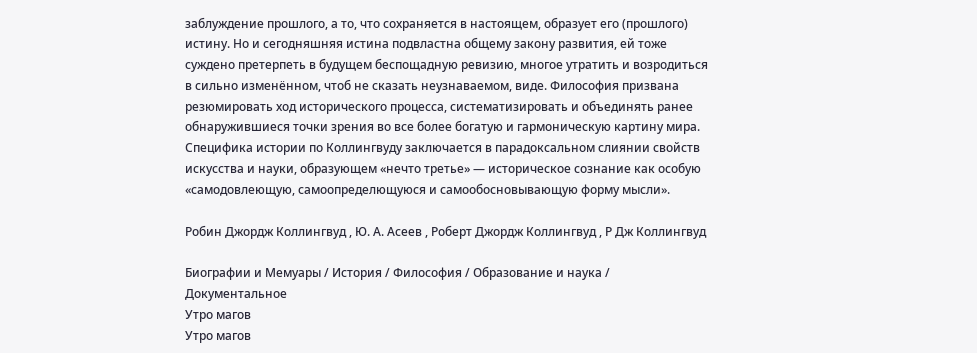заблуждение прошлого, а то, что сохраняется в настоящем, образует его (прошлого) истину. Но и сегодняшняя истина подвластна общему закону развития, ей тоже суждено претерпеть в будущем беспощадную ревизию, многое утратить и возродиться в сильно изменённом, чтоб не сказать неузнаваемом, виде. Философия призвана резюмировать ход исторического процесса, систематизировать и объединять ранее обнаружившиеся точки зрения во все более богатую и гармоническую картину мира. Специфика истории по Коллингвуду заключается в парадоксальном слиянии свойств искусства и науки, образующем «нечто третье» — историческое сознание как особую «самодовлеющую, самоопределющуюся и самообосновывающую форму мысли».

Робин Джордж Коллингвуд , Ю. А. Асеев , Роберт Джордж Коллингвуд , Р Дж Коллингвуд

Биографии и Мемуары / История / Философия / Образование и наука / Документальное
Утро магов
Утро магов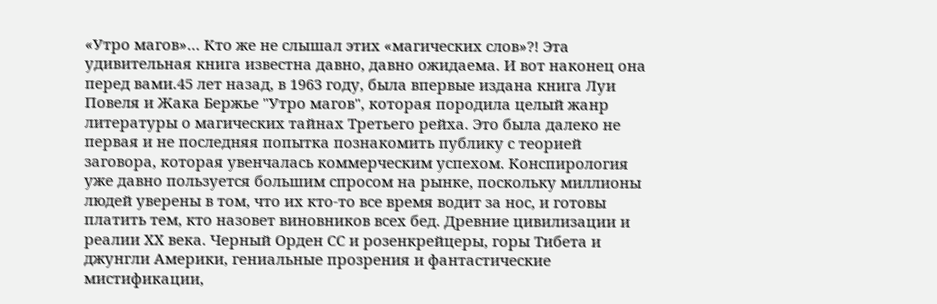«Утро магов»… Кто же не слышал этих «магических слов»?! Эта удивительная книга известна давно, давно ожидаема. И вот наконец она перед вами.45 лет назад, в 1963 году, была впервые издана книга Луи Повеля и Жака Бержье "Утро магов", которая породила целый жанр литературы о магических тайнах Третьего рейха. Это была далеко не первая и не последняя попытка познакомить публику с теорией заговора, которая увенчалась коммерческим успехом. Конспирология уже давно пользуется большим спросом на рынке, поскольку миллионы людей уверены в том, что их кто-то все время водит за нос, и готовы платить тем, кто назовет виновников всех бед. Древние цивилизации и реалии XX века. Черный Орден СС и розенкрейцеры, горы Тибета и джунгли Америки, гениальные прозрения и фантастические мистификации,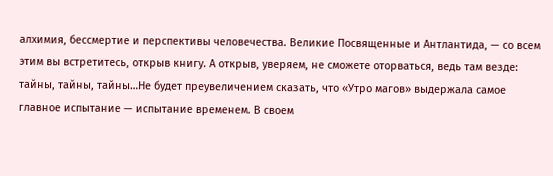алхимия, бессмертие и перспективы человечества. Великие Посвященные и Антлантида, — со всем этим вы встретитесь, открыв книгу. А открыв, уверяем, не сможете оторваться, ведь там везде: тайны, тайны, тайны…Не будет преувеличением сказать, что «Утро магов» выдержала самое главное испытание — испытание временем. В своем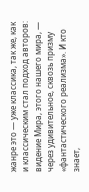жанре это — уже классика, так же, как и классическим стал подход авторов: видение Мира, этого нашего мира, — через удивительное, сквозь призму «фантастического реализма». И кто знает,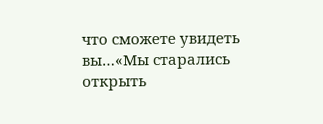что сможете увидеть вы…«Мы старались открыть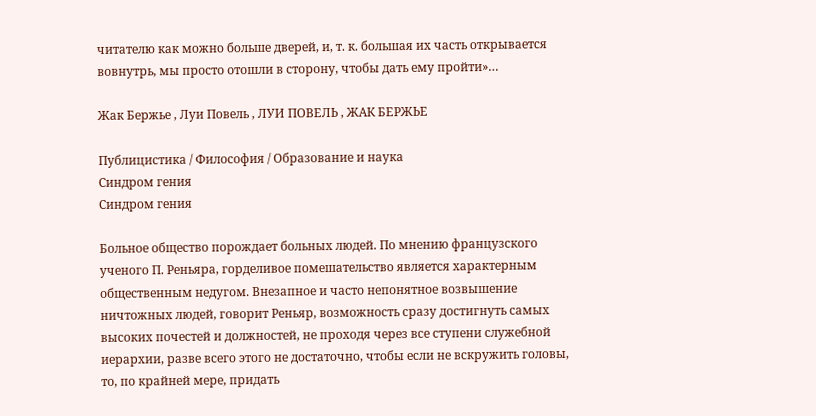читателю как можно больше дверей, и, т. к. большая их часть открывается вовнутрь, мы просто отошли в сторону, чтобы дать ему пройти»…

Жак Бержье , Луи Повель , ЛУИ ПОВЕЛЬ , ЖАК БЕРЖЬЕ

Публицистика / Философия / Образование и наука
Синдром гения
Синдром гения

Больное общество порождает больных людей. По мнению французского ученого П. Реньяра, горделивое помешательство является характерным общественным недугом. Внезапное и часто непонятное возвышение ничтожных людей, говорит Реньяр, возможность сразу достигнуть самых высоких почестей и должностей, не проходя через все ступени служебной иерархии, разве всего этого не достаточно, чтобы если не вскружить головы, то, по крайней мере, придать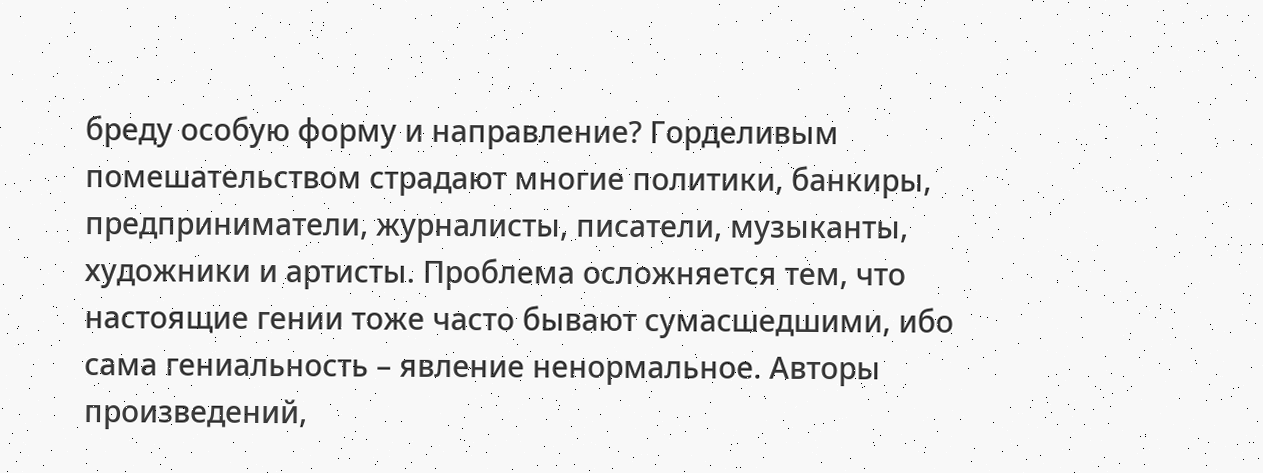бреду особую форму и направление? Горделивым помешательством страдают многие политики, банкиры, предприниматели, журналисты, писатели, музыканты, художники и артисты. Проблема осложняется тем, что настоящие гении тоже часто бывают сумасшедшими, ибо сама гениальность – явление ненормальное. Авторы произведений,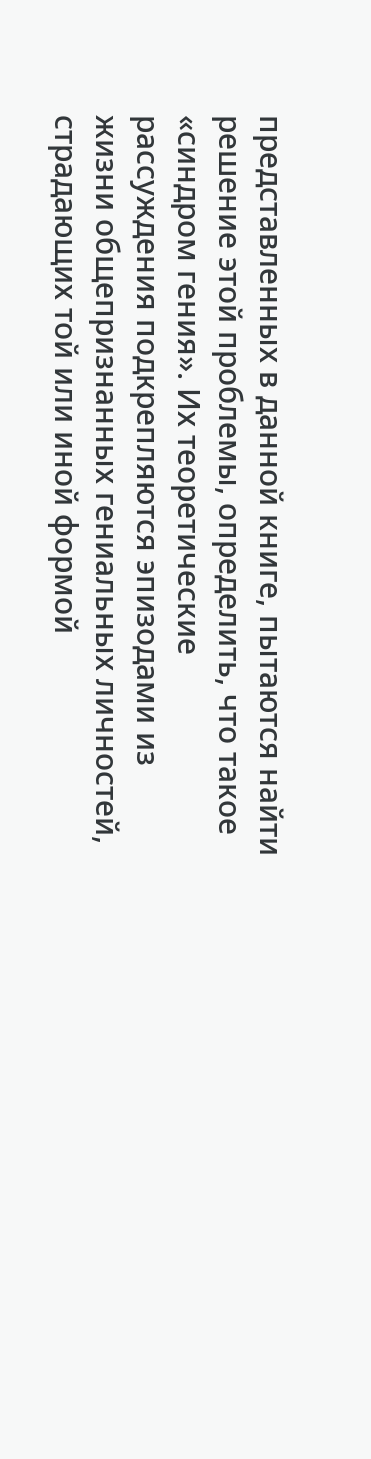представленных в данной книге, пытаются найти решение этой проблемы, определить, что такое «синдром гения». Их теоретические рассуждения подкрепляются эпизодами из жизни общепризнанных гениальных личностей, страдающих той или иной формой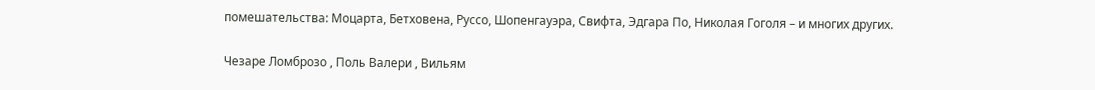помешательства: Моцарта, Бетховена, Руссо, Шопенгауэра, Свифта, Эдгара По, Николая Гоголя – и многих других.

Чезаре Ломброзо , Поль Валери , Вильям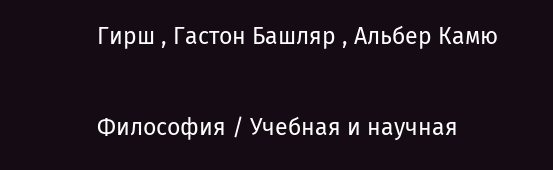Гирш , Гастон Башляр , Альбер Камю

Философия / Учебная и научная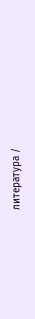литература /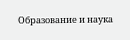Образование и наука